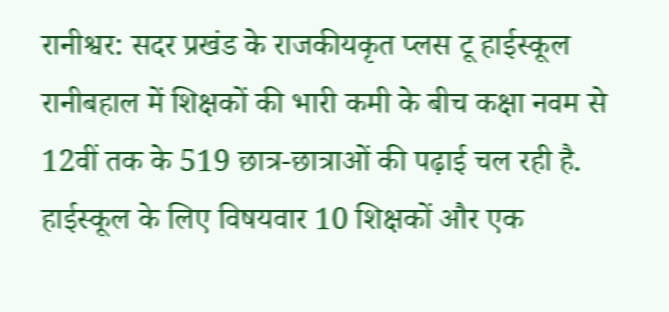रानीश्वर: सदर प्रखंड के राजकीयकृत प्लस टू हाईस्कूल रानीबहाल में शिक्षकों की भारी कमी के बीच कक्षा नवम से 12वीं तक के 519 छात्र-छात्राओं की पढ़ाई चल रही है. हाईस्कूल के लिए विषयवार 10 शिक्षकों और एक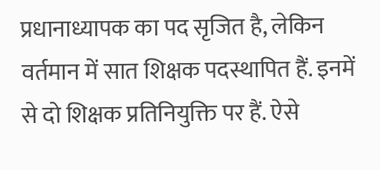प्रधानाध्यापक का पद सृजित है, लेकिन वर्तमान में सात शिक्षक पदस्थापित हैं. इनमें से दो शिक्षक प्रतिनियुक्ति पर हैं. ऐसे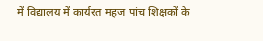में विद्यालय में कार्यरत महज पांच शिक्षकों के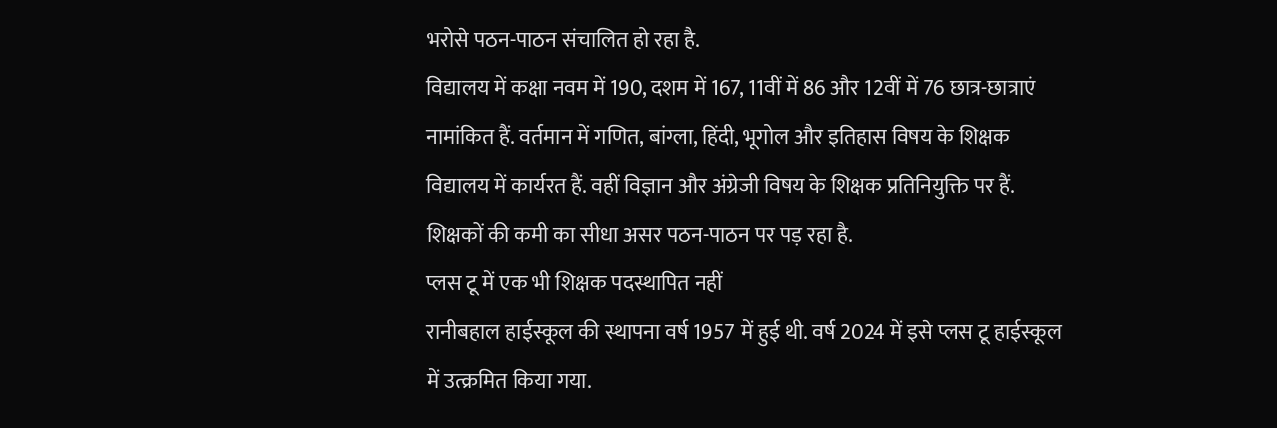भरोसे पठन-पाठन संचालित हो रहा है.
विद्यालय में कक्षा नवम में 190, दशम में 167, 11वीं में 86 और 12वीं में 76 छात्र-छात्राएं नामांकित हैं. वर्तमान में गणित, बांग्ला, हिंदी, भूगोल और इतिहास विषय के शिक्षक विद्यालय में कार्यरत हैं. वहीं विज्ञान और अंग्रेजी विषय के शिक्षक प्रतिनियुक्ति पर हैं. शिक्षकों की कमी का सीधा असर पठन-पाठन पर पड़ रहा है.
प्लस टू में एक भी शिक्षक पदस्थापित नहीं
रानीबहाल हाईस्कूल की स्थापना वर्ष 1957 में हुई थी. वर्ष 2024 में इसे प्लस टू हाईस्कूल में उत्क्रमित किया गया.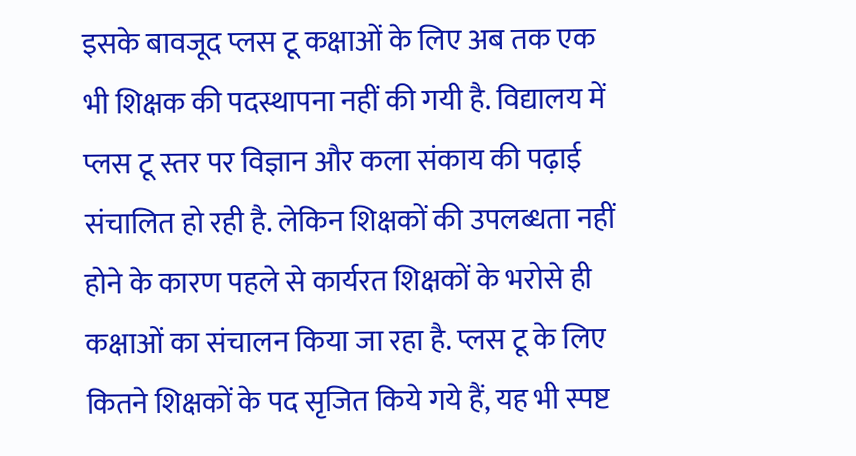इसके बावजूद प्लस टू कक्षाओं के लिए अब तक एक भी शिक्षक की पदस्थापना नहीं की गयी है. विद्यालय में प्लस टू स्तर पर विज्ञान और कला संकाय की पढ़ाई संचालित हो रही है. लेकिन शिक्षकों की उपलब्धता नहीं होने के कारण पहले से कार्यरत शिक्षकों के भरोसे ही कक्षाओं का संचालन किया जा रहा है. प्लस टू के लिए कितने शिक्षकों के पद सृजित किये गये हैं, यह भी स्पष्ट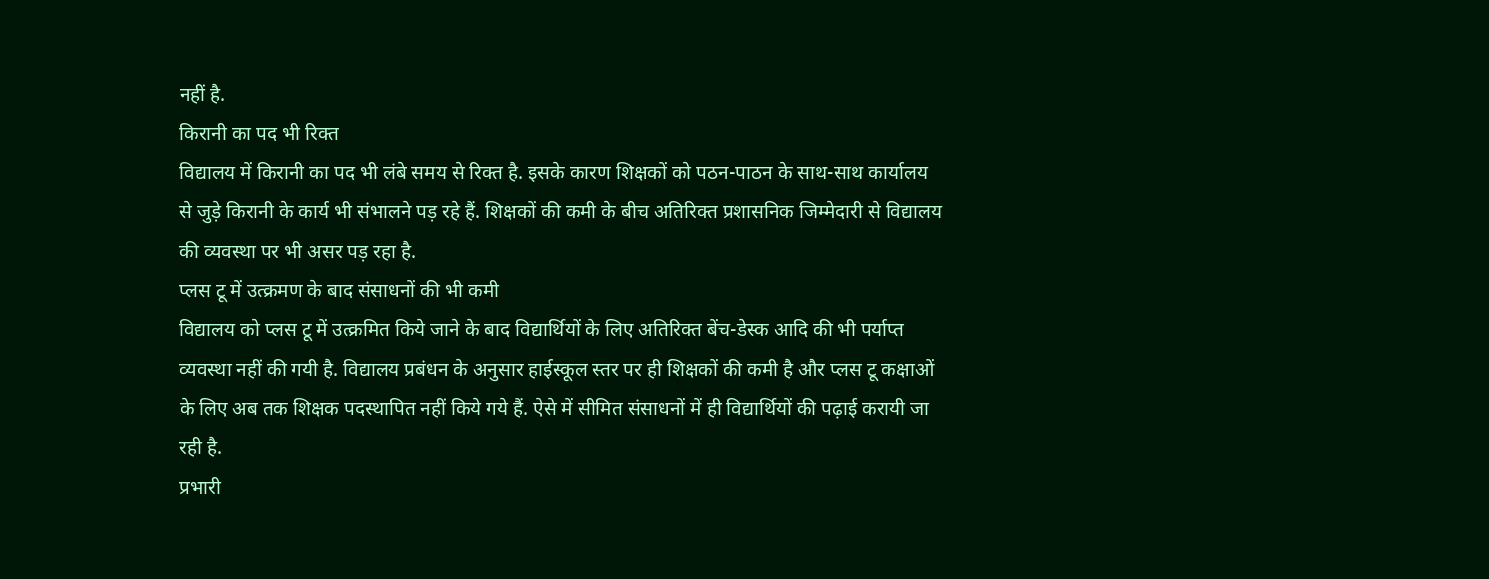नहीं है.
किरानी का पद भी रिक्त
विद्यालय में किरानी का पद भी लंबे समय से रिक्त है. इसके कारण शिक्षकों को पठन-पाठन के साथ-साथ कार्यालय से जुड़े किरानी के कार्य भी संभालने पड़ रहे हैं. शिक्षकों की कमी के बीच अतिरिक्त प्रशासनिक जिम्मेदारी से विद्यालय की व्यवस्था पर भी असर पड़ रहा है.
प्लस टू में उत्क्रमण के बाद संसाधनों की भी कमी
विद्यालय को प्लस टू में उत्क्रमित किये जाने के बाद विद्यार्थियों के लिए अतिरिक्त बेंच-डेस्क आदि की भी पर्याप्त व्यवस्था नहीं की गयी है. विद्यालय प्रबंधन के अनुसार हाईस्कूल स्तर पर ही शिक्षकों की कमी है और प्लस टू कक्षाओं के लिए अब तक शिक्षक पदस्थापित नहीं किये गये हैं. ऐसे में सीमित संसाधनों में ही विद्यार्थियों की पढ़ाई करायी जा रही है.
प्रभारी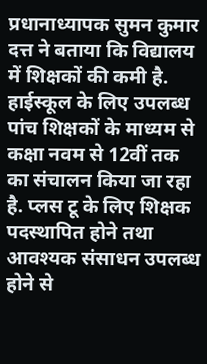प्रधानाध्यापक सुमन कुमार दत्त ने बताया कि विद्यालय में शिक्षकों की कमी है. हाईस्कूल के लिए उपलब्ध पांच शिक्षकों के माध्यम से कक्षा नवम से 12वीं तक का संचालन किया जा रहा है. प्लस टू के लिए शिक्षक पदस्थापित होने तथा आवश्यक संसाधन उपलब्ध होने से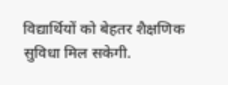विद्यार्थियों को बेहतर शैक्षणिक सुविधा मिल सकेगी.